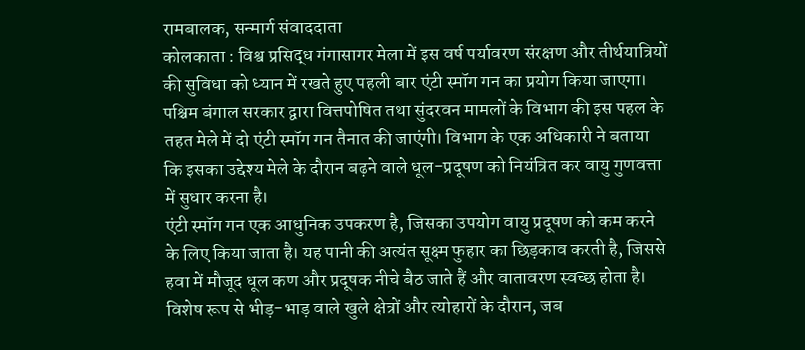रामबालक, सन्मार्ग संवाददाता
कोलकाता : विश्व प्रसिद्ध गंगासागर मेला में इस वर्ष पर्यावरण संरक्षण और तीर्थयात्रियों की सुविधा को ध्यान में रखते हुए पहली बार एंटी स्मॉग गन का प्रयोग किया जाएगा। पश्चिम बंगाल सरकार द्वारा वित्तपोषित तथा सुंदरवन मामलों के विभाग की इस पहल के तहत मेले में दो एंटी स्मॉग गन तैनात की जाएंगी। विभाग के एक अधिकारी ने बताया कि इसका उद्देश्य मेले के दौरान बढ़ने वाले धूल-प्रदूषण को नियंत्रित कर वायु गुणवत्ता में सुधार करना है।
एंटी स्मॉग गन एक आधुनिक उपकरण है, जिसका उपयोग वायु प्रदूषण को कम करने के लिए किया जाता है। यह पानी की अत्यंत सूक्ष्म फुहार का छिड़काव करती है, जिससे हवा में मौजूद धूल कण और प्रदूषक नीचे बैठ जाते हैं और वातावरण स्वच्छ होता है। विशेष रूप से भीड़-भाड़ वाले खुले क्षेत्रों और त्योहारों के दौरान, जब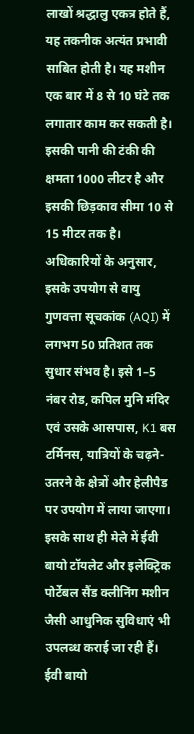लाखों श्रद्धालु एकत्र होते हैं, यह तकनीक अत्यंत प्रभावी साबित होती है। यह मशीन एक बार में 8 से 10 घंटे तक लगातार काम कर सकती है। इसकी पानी की टंकी की क्षमता 1000 लीटर है और इसकी छिड़काव सीमा 10 से 15 मीटर तक है। अधिकारियों के अनुसार, इसके उपयोग से वायु गुणवत्ता सूचकांक (AQI) में लगभग 50 प्रतिशत तक सुधार संभव है। इसे 1–5 नंबर रोड, कपिल मुनि मंदिर एवं उसके आसपास, K1 बस टर्मिनस, यात्रियों के चढ़ने-उतरने के क्षेत्रों और हेलीपैड पर उपयोग में लाया जाएगा।
इसके साथ ही मेले में ईवी बायो टॉयलेट और इलेक्ट्रिक पोर्टेबल सैंड क्लीनिंग मशीन जैसी आधुनिक सुविधाएं भी उपलब्ध कराई जा रही हैं। ईवी बायो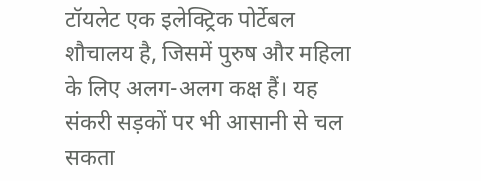टॉयलेट एक इलेक्ट्रिक पोर्टेबल शौचालय है, जिसमें पुरुष और महिला के लिए अलग-अलग कक्ष हैं। यह संकरी सड़कों पर भी आसानी से चल सकता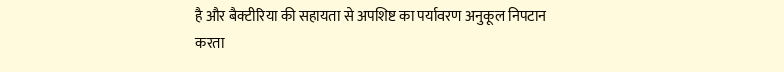है और बैक्टीरिया की सहायता से अपशिष्ट का पर्यावरण अनुकूल निपटान करता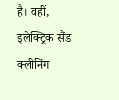है। वहीं, इलेक्ट्रिक सैंड क्लीनिंग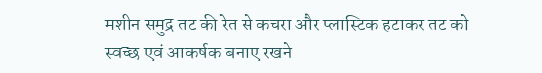मशीन समुद्र तट की रेत से कचरा और प्लास्टिक हटाकर तट को स्वच्छ एवं आकर्षक बनाए रखने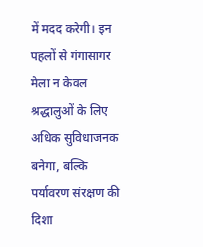में मदद करेगी। इन पहलों से गंगासागर मेला न केवल श्रद्धालुओं के लिए अधिक सुविधाजनक बनेगा, बल्कि पर्यावरण संरक्षण की दिशा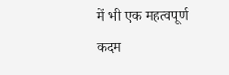में भी एक महत्वपूर्ण कदम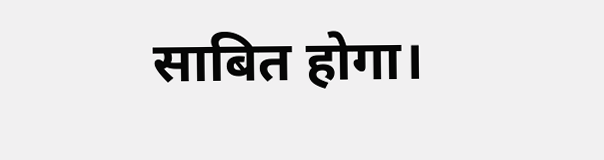साबित होगा।